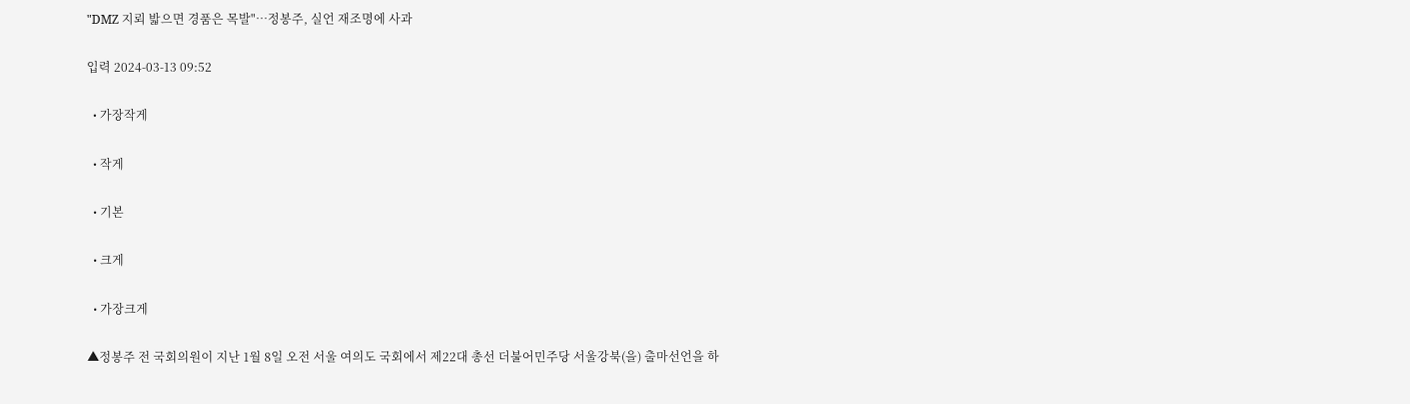"DMZ 지뢰 밟으면 경품은 목발"…정봉주, 실언 재조명에 사과

입력 2024-03-13 09:52

  • 가장작게

  • 작게

  • 기본

  • 크게

  • 가장크게

▲정봉주 전 국회의원이 지난 1월 8일 오전 서울 여의도 국회에서 제22대 총선 더불어민주당 서울강북(을) 출마선언을 하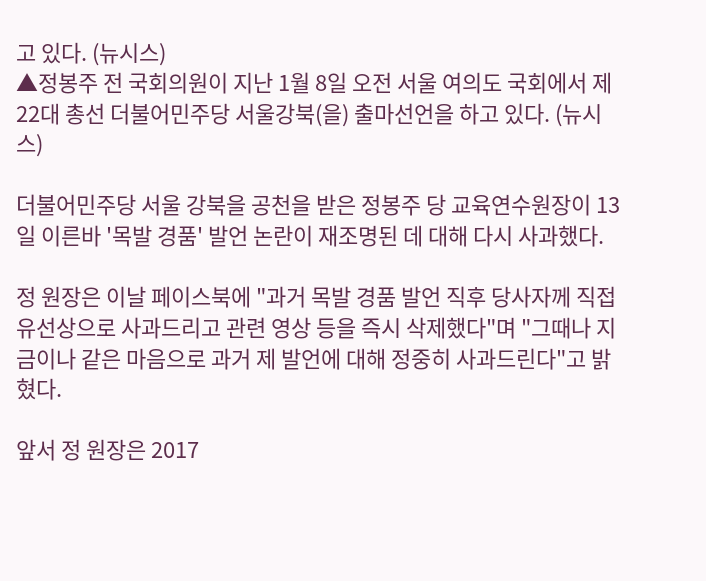고 있다. (뉴시스)
▲정봉주 전 국회의원이 지난 1월 8일 오전 서울 여의도 국회에서 제22대 총선 더불어민주당 서울강북(을) 출마선언을 하고 있다. (뉴시스)

더불어민주당 서울 강북을 공천을 받은 정봉주 당 교육연수원장이 13일 이른바 '목발 경품' 발언 논란이 재조명된 데 대해 다시 사과했다.

정 원장은 이날 페이스북에 "과거 목발 경품 발언 직후 당사자께 직접 유선상으로 사과드리고 관련 영상 등을 즉시 삭제했다"며 "그때나 지금이나 같은 마음으로 과거 제 발언에 대해 정중히 사과드린다"고 밝혔다.

앞서 정 원장은 2017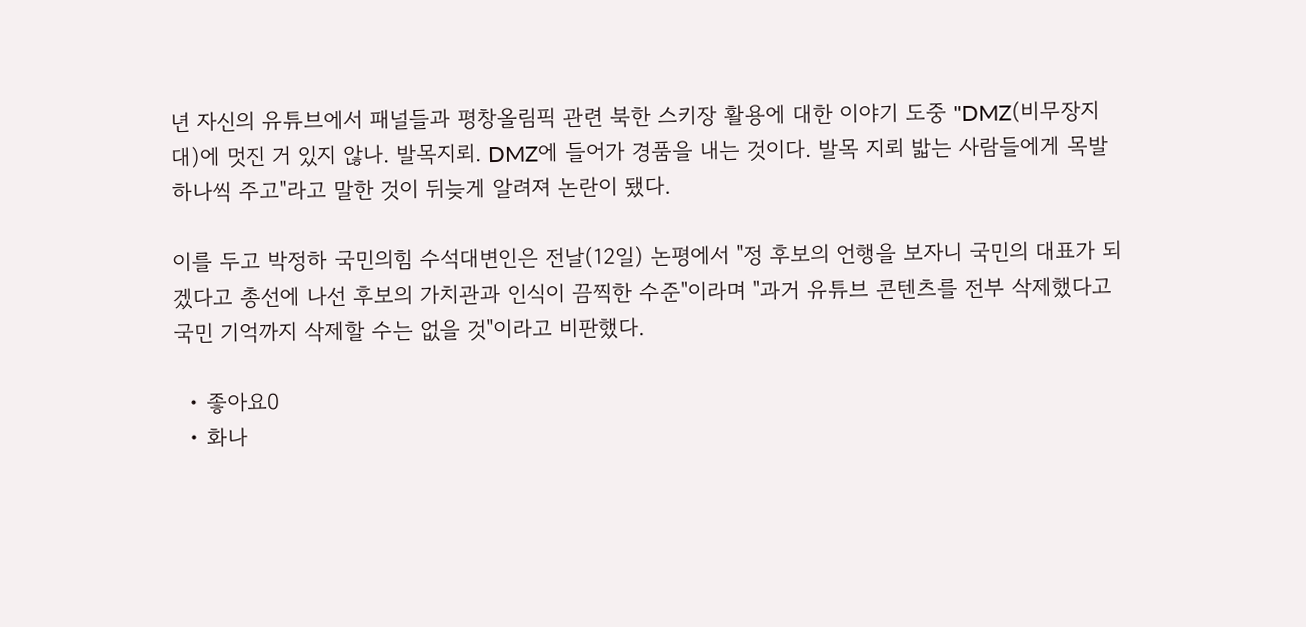년 자신의 유튜브에서 패널들과 평창올림픽 관련 북한 스키장 활용에 대한 이야기 도중 "DMZ(비무장지대)에 멋진 거 있지 않나. 발목지뢰. DMZ에 들어가 경품을 내는 것이다. 발목 지뢰 밟는 사람들에게 목발 하나씩 주고"라고 말한 것이 뒤늦게 알려져 논란이 됐다.

이를 두고 박정하 국민의힘 수석대변인은 전날(12일) 논평에서 "정 후보의 언행을 보자니 국민의 대표가 되겠다고 총선에 나선 후보의 가치관과 인식이 끔찍한 수준"이라며 "과거 유튜브 콘텐츠를 전부 삭제했다고 국민 기억까지 삭제할 수는 없을 것"이라고 비판했다.

  • 좋아요0
  • 화나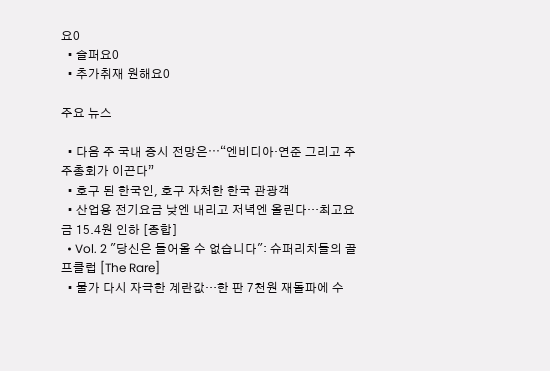요0
  • 슬퍼요0
  • 추가취재 원해요0

주요 뉴스

  • 다음 주 국내 증시 전망은⋯“엔비디아·연준 그리고 주주총회가 이끈다”
  • 호구 된 한국인, 호구 자처한 한국 관광객
  • 산업용 전기요금 낮엔 내리고 저녁엔 올린다…최고요금 15.4원 인하 [종합]
  • Vol. 2 "당신은 들어올 수 없습니다": 슈퍼리치들의 골프클럽 [The Rare]
  • 물가 다시 자극한 계란값…한 판 7천원 재돌파에 수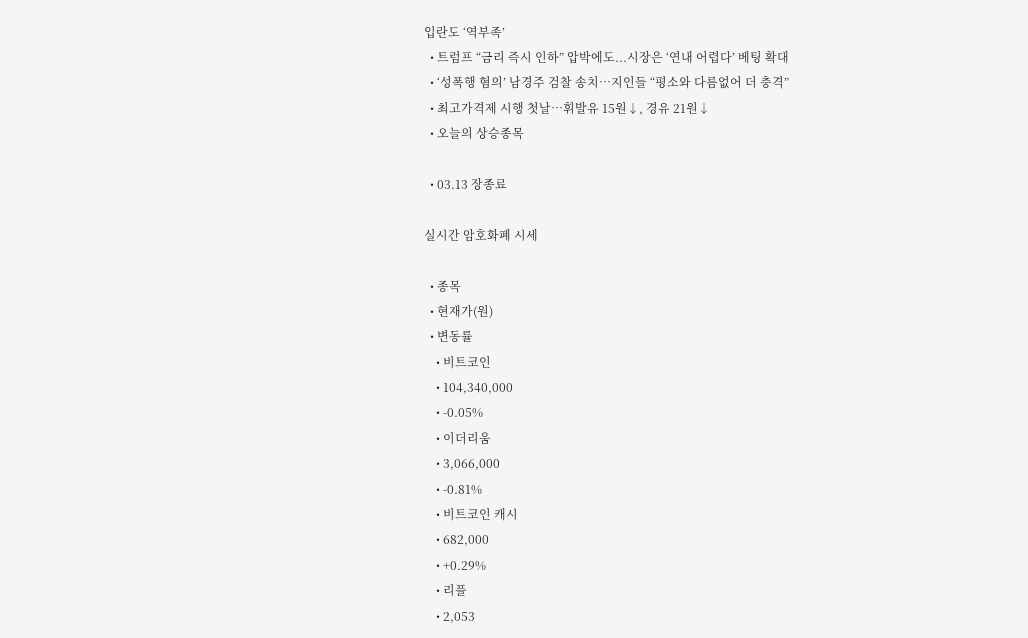입란도 ‘역부족’
  • 트럼프 “금리 즉시 인하” 압박에도...시장은 ‘연내 어렵다’ 베팅 확대
  • ‘성폭행 혐의’ 남경주 검찰 송치…지인들 “평소와 다름없어 더 충격”
  • 최고가격제 시행 첫날⋯휘발유 15원↓, 경유 21원↓
  • 오늘의 상승종목

  • 03.13 장종료

실시간 암호화폐 시세

  • 종목
  • 현재가(원)
  • 변동률
    • 비트코인
    • 104,340,000
    • -0.05%
    • 이더리움
    • 3,066,000
    • -0.81%
    • 비트코인 캐시
    • 682,000
    • +0.29%
    • 리플
    • 2,053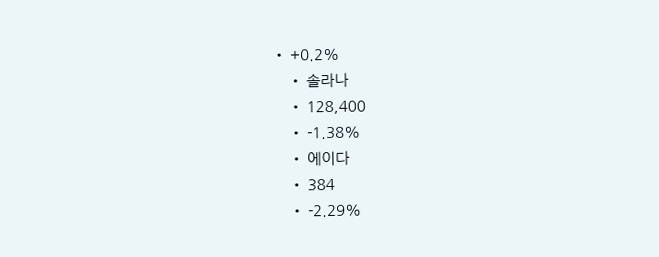• +0.2%
    • 솔라나
    • 128,400
    • -1.38%
    • 에이다
    • 384
    • -2.29%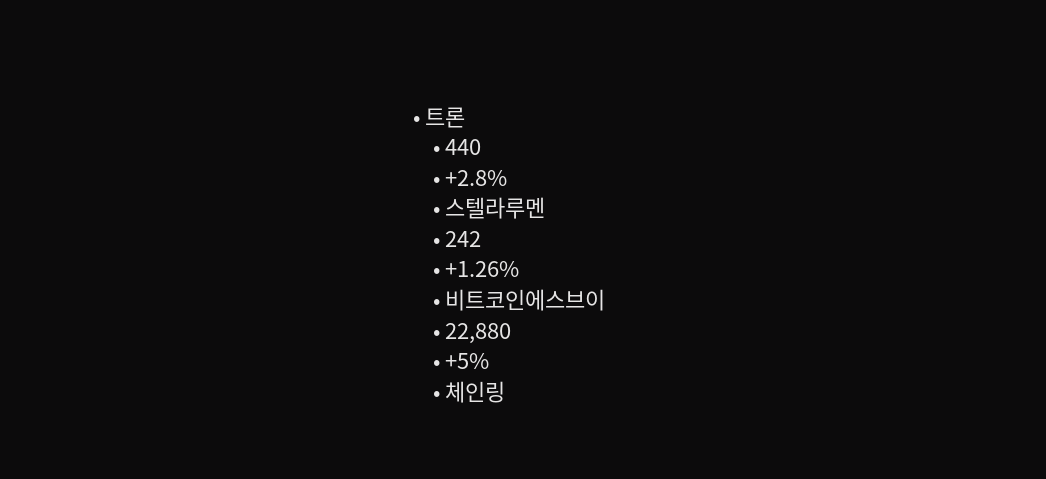• 트론
    • 440
    • +2.8%
    • 스텔라루멘
    • 242
    • +1.26%
    • 비트코인에스브이
    • 22,880
    • +5%
    • 체인링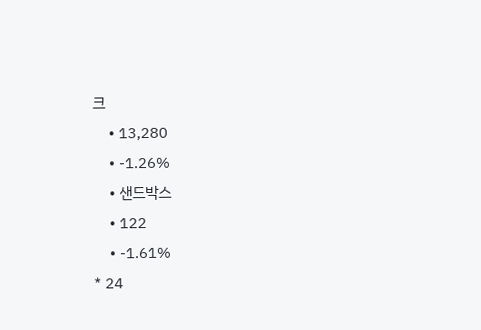크
    • 13,280
    • -1.26%
    • 샌드박스
    • 122
    • -1.61%
* 24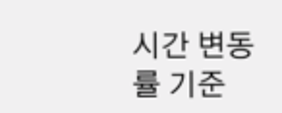시간 변동률 기준